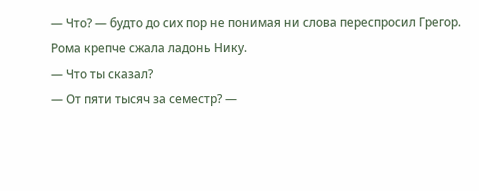— Что? — будто до сих пор не понимая ни слова переспросил Грегор.
Рома крепче сжала ладонь Нику.
— Что ты сказал?
— От пяти тысяч за семестр? —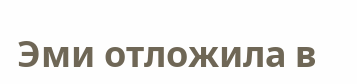Эми отложила в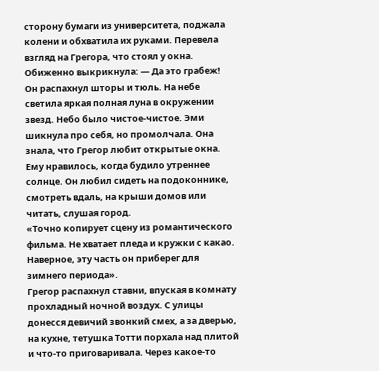сторону бумаги из университета, поджала колени и обхватила их руками. Перевела взгляд на Грегора, что стоял у окна. Обиженно выкрикнула: — Да это грабеж!
Он распахнул шторы и тюль. На небе светила яркая полная луна в окружении звезд. Небо было чистое-чистое. Эми шикнула про себя, но промолчала. Она знала, что Грегор любит открытые окна. Ему нравилось, когда будило утреннее солнце. Он любил сидеть на подоконнике, смотреть вдаль, на крыши домов или читать, слушая город.
«Точно копирует сцену из романтического фильма. Не хватает пледа и кружки с какао. Наверное, эту часть он приберег для зимнего периода».
Грегор распахнул ставни, впуская в комнату прохладный ночной воздух. С улицы донесся девичий звонкий смех, а за дверью, на кухне, тетушка Тотти порхала над плитой и что-то приговаривала. Через какое-то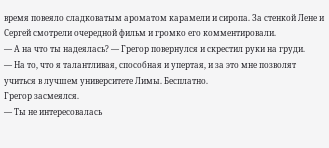время повеяло сладковатым ароматом карамели и сиропа. За стенкой Лене и Сергей смотрели очередной фильм и громко его комментировали.
— А на что ты надеялась? — Грегор повернулся и скрестил руки на груди.
— На то, что я талантливая, способная и упертая, и за это мне позволят учиться в лучшем университете Лимы. Бесплатно.
Грегор засмеялся.
— Ты не интересовалась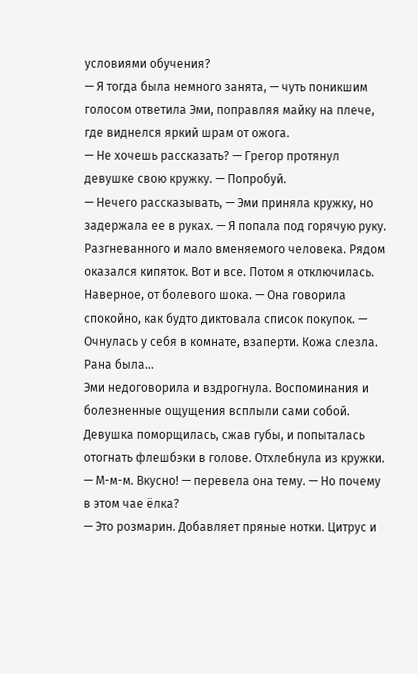условиями обучения?
— Я тогда была немного занята, — чуть поникшим голосом ответила Эми, поправляя майку на плече, где виднелся яркий шрам от ожога.
— Не хочешь рассказать? — Грегор протянул девушке свою кружку. — Попробуй.
— Нечего рассказывать, — Эми приняла кружку, но задержала ее в руках. — Я попала под горячую руку. Разгневанного и мало вменяемого человека. Рядом оказался кипяток. Вот и все. Потом я отключилась. Наверное, от болевого шока. — Она говорила спокойно, как будто диктовала список покупок. — Очнулась у себя в комнате, взаперти. Кожа слезла. Рана была…
Эми недоговорила и вздрогнула. Воспоминания и болезненные ощущения всплыли сами собой. Девушка поморщилась, сжав губы, и попыталась отогнать флешбэки в голове. Отхлебнула из кружки.
— М-м-м. Вкусно! — перевела она тему. — Но почему в этом чае ёлка?
— Это розмарин. Добавляет пряные нотки. Цитрус и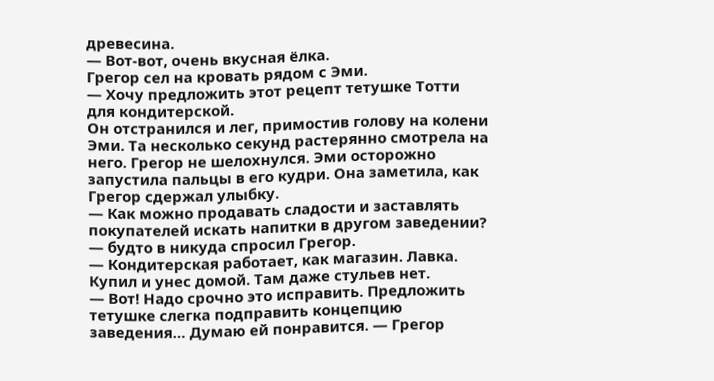древесина.
— Вот-вот, очень вкусная ёлка.
Грегор сел на кровать рядом с Эми.
— Хочу предложить этот рецепт тетушке Тотти для кондитерской.
Он отстранился и лег, примостив голову на колени Эми. Та несколько секунд растерянно смотрела на него. Грегор не шелохнулся. Эми осторожно запустила пальцы в его кудри. Она заметила, как Грегор сдержал улыбку.
— Как можно продавать сладости и заставлять покупателей искать напитки в другом заведении? — будто в никуда спросил Грегор.
— Кондитерская работает, как магазин. Лавка. Купил и унес домой. Там даже стульев нет.
— Вот! Надо срочно это исправить. Предложить тетушке слегка подправить концепцию заведения… Думаю ей понравится. — Грегор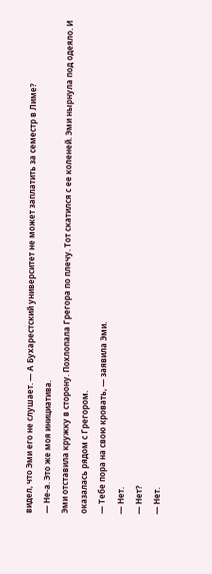видел, что Эми его не слушает. — А Бухарестский университет не может заплатить за семестр в Лиме?
— Не-а. Это же моя инициатива.
Эми отставила кружку в сторону. Похлопала Грегора по плечу. Тот скатился с ее коленей. Эми нырнула под одеяло. И оказалась рядом с Грегором.
— Тебе пора на свою кровать, — заявила Эми.
— Нет.
— Нет?
— Нет.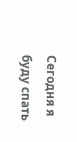Сегодня я буду спать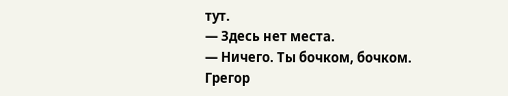тут.
— Здесь нет места.
— Ничего. Ты бочком, бочком.
Грегор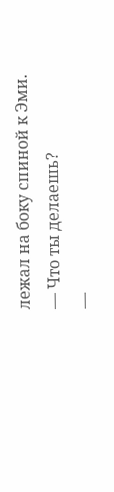лежал на боку спиной к Эми.
— Что ты делаешь?
—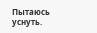Пытаюсь уснуть.